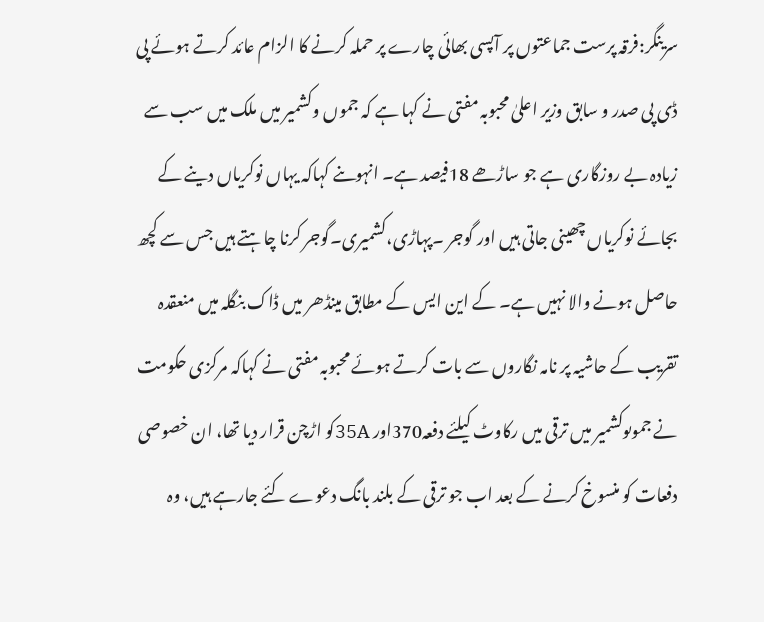سرینگر:فرقہ پرست جماعتوں پر آپسی بھائی چارے پر حملہ کرنے کا الزام عائد کرتے ہوئے پی ڈی پی صدر و سابق وزیر اعلیٰ محبوبہ مفتی نے کہا ہے کہ جموں وکشمیر میں ملک میں سب سے زیادہ بے روزگاری ہے جو ساڑھے 18فیصد ہے۔ انہوںنے کہاکہ یہاں نوکریاں دینے کے بجائے نوکریاں چھینی جاتی ہیں اور گوجر ۔پہاڑی،کشمیری۔گوجر کرنا چاہتے ہیں جس سے کچھ حاصل ہونے والا نہیں ہے۔ کے این ایس کے مطابق مینڈھر میں ڈاک بنگلہ میں منعقدہ تقریب کے حاشیہ پر نامہ نگاروں سے بات کرتے ہوئے محبوبہ مفتی نے کہاکہ مرکزی حکومت نے جموںوکشمیر میں ترقی میں رکاوٹ کیلئے دفعہ370اور 35Aکو اڑچن قرار دیا تھا، ان خصوصی دفعات کو منسوخ کرنے کے بعد اب جو ترقی کے بلند بانگ دعوے کئے جارہے ہیں، وہ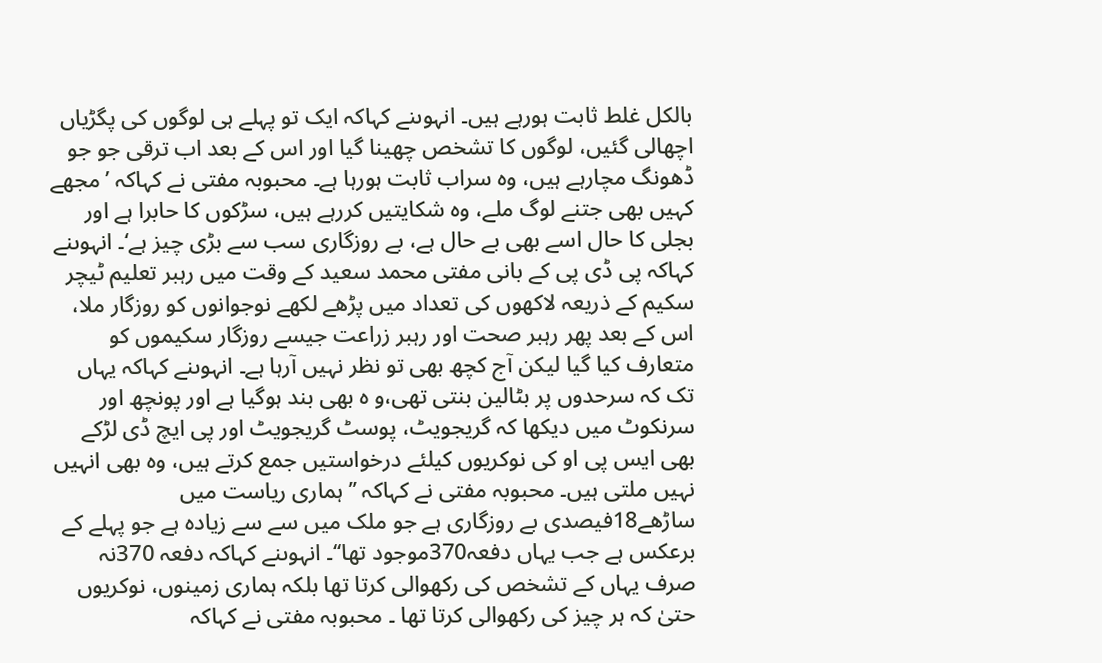بالکل غلط ثابت ہورہے ہیں۔ انہوںنے کہاکہ ایک تو پہلے ہی لوگوں کی پگڑیاں اچھالی گئیں، لوگوں کا تشخص چھینا گیا اور اس کے بعد اب ترقی جو جو ڈھونگ مچارہے ہیں، وہ سراب ثابت ہورہا ہے۔ محبوبہ مفتی نے کہاکہ ’مجھے کہیں بھی جتنے لوگ ملے، وہ شکایتیں کررہے ہیں، سڑکوں کا حابرا ہے اور بجلی کا حال اسے بھی بے حال ہے، بے روزگاری سب سے بڑی چیز ہے‘۔ انہوںنے کہاکہ پی ڈی پی کے بانی مفتی محمد سعید کے وقت میں رہبر تعلیم ٹیچر سکیم کے ذریعہ لاکھوں کی تعداد میں پڑھے لکھے نوجوانوں کو روزگار ملا، اس کے بعد پھر رہبر صحت اور رہبر زراعت جیسے روزگار سکیموں کو متعارف کیا گیا لیکن آج کچھ بھی تو نظر نہیں آرہا ہے۔ انہوںنے کہاکہ یہاں تک کہ سرحدوں پر بٹالین بنتی تھی،و ہ بھی بند ہوگیا ہے اور پونچھ اور سرنکوٹ میں دیکھا کہ گریجویٹ، پوسٹ گریجویٹ اور پی ایچ ڈی لڑکے بھی ایس پی او کی نوکریوں کیلئے درخواستیں جمع کرتے ہیں، وہ بھی انہیں نہیں ملتی ہیں۔ محبوبہ مفتی نے کہاکہ ’’ہماری ریاست میں ساڑھے18فیصدی بے روزگاری ہے جو ملک میں سے سے زیادہ ہے جو پہلے کے برعکس ہے جب یہاں دفعہ370موجود تھا‘‘۔ انہوںنے کہاکہ دفعہ 370نہ صرف یہاں کے تشخص کی رکھوالی کرتا تھا بلکہ ہماری زمینوں، نوکریوں حتیٰ کہ ہر چیز کی رکھوالی کرتا تھا ۔ محبوبہ مفتی نے کہاکہ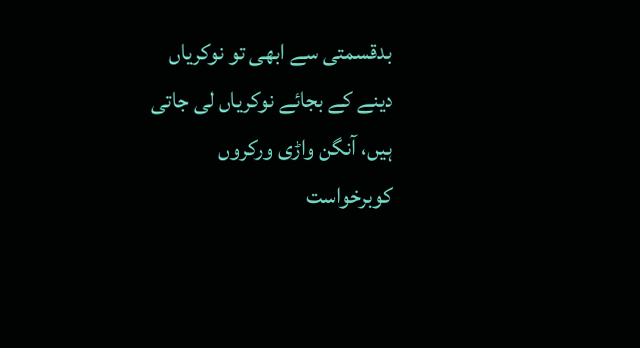بدقسمتی سے ابھی تو نوکریاں دینے کے بجائے نوکریاں لی جاتی ہیں، آنگن واڑی ورکروں کوبرخواست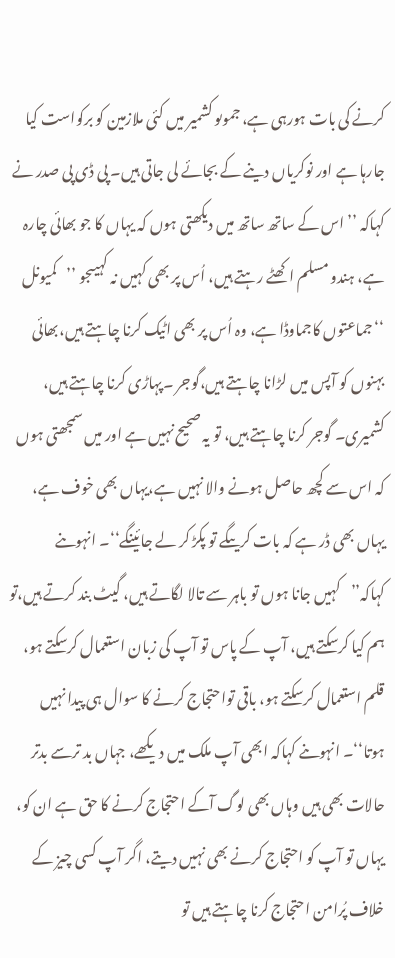کرنے کی بات ہورہی ہے، جموںو کشمیر میں کئی ملازمین کو برکواست کیا جارہا ہے اور نوکریاں دینے کے بجائے لی جاتی ہیں۔ پی ڈی پی صدر نے کہاکہ ’’ اس کے ساتھ ساتھ میں دیکھتی ہوں کہ یہاں کا جو بھائی چارہ ہے، ہندو مسلم اکھٹے رہتے ہیں، اُس پر بھی کہیں نہ کہیںجو ’’کمیونل ‘‘جماعتوں کاجماوڈا ہے، وہ اُس پر بھی اٹیک کرنا چاہتے ہیں،بھائی بہنوں کو آپس میں لڑانا چاہتے ہیں،گوجر ۔پہاڑی کرنا چاہتے ہیں، کشمیری۔ گوجر کرنا چاہتے ہیں، تو یہ صحیح نہیں ہے اور میں سمجھتی ہوں کہ اس سے کچھ حاصل ہونے والا نہیں ہے،یہاں بھی خوف ہے، یہاں بھی ڈر ہے کہ بات کریںگے تو پکڑ کر لے جائینگے‘‘۔ انہوںنے کہاکہ’’کہیں جانا ہوں تو باہر سے تالا لگاتے ہیں، گیٹ بند کرتے ہیں،تو ہم کیا کرسکتے ہیں، آپ کے پاس تو آپ کی زبان استعمال کرسکتے ہو، قلم استعمال کرسکتے ہو، باقی تواحتجاج کرنے کا سوال ہی پیدا نہیں ہوتا‘‘۔ انہوںنے کہاکہ ابھی آپ ملک میں دیکھے، جہاں بد ترسے بدتر حالات بھی ہیں وہاں بھی لوگ آکے احتجاج کرنے کا حق ہے ان کو، یہاں تو آپ کو احتجاج کرنے بھی نہیں دیتے، اگر آپ کسی چیز کے خلاف پُرامن احتجاج کرنا چاہتے ہیں تو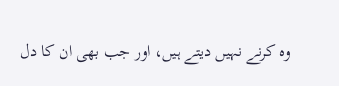وہ کرنے نہیں دیتے ہیں، اور جب بھی ان کا دل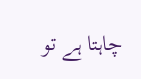چاہتا ہے تو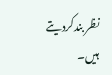نظر بندکردیتے ہیں۔